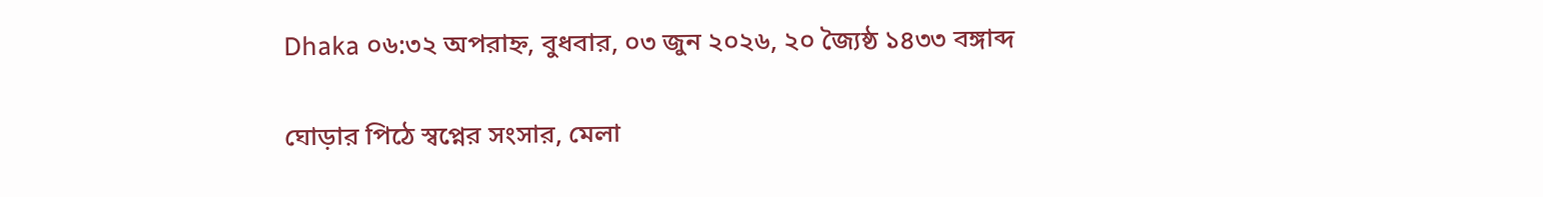Dhaka ০৬:৩২ অপরাহ্ন, বুধবার, ০৩ জুন ২০২৬, ২০ জ্যৈষ্ঠ ১৪৩৩ বঙ্গাব্দ

ঘোড়ার পিঠে স্বপ্নের সংসার, মেলা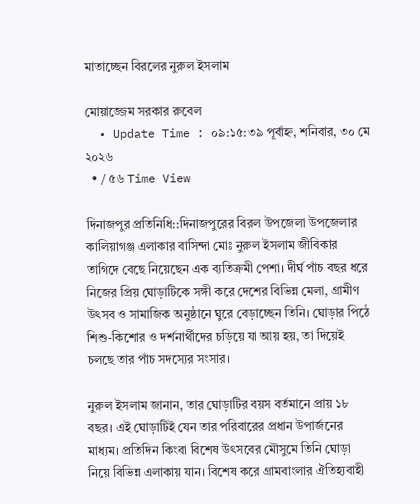মাতাচ্ছেন বিরলের নুরুল ইসলাম

মোয়াজ্জেম সরকার রুবেল
  • Update Time : ০৯:১৫:৩৯ পূর্বাহ্ন, শনিবার, ৩০ মে ২০২৬
  • / ৫৬ Time View

দিনাজপুর প্রতিনিধি::দিনাজপুরের বিরল উপজেলা উপজেলার কালিয়াগঞ্জ এলাকার বাসিন্দা মোঃ নুরুল ইসলাম জীবিকার তাগিদে বেছে নিয়েছেন এক ব্যতিক্রমী পেশা। দীর্ঘ পাঁচ বছর ধরে নিজের প্রিয় ঘোড়াটিকে সঙ্গী করে দেশের বিভিন্ন মেলা, গ্রামীণ উৎসব ও সামাজিক অনুষ্ঠানে ঘুরে বেড়াচ্ছেন তিনি। ঘোড়ার পিঠে শিশু-কিশোর ও দর্শনার্থীদের চড়িয়ে যা আয় হয়, তা দিয়েই চলছে তার পাঁচ সদস্যের সংসার।

নুরুল ইসলাম জানান, তার ঘোড়াটির বয়স বর্তমানে প্রায় ১৮ বছর। এই ঘোড়াটিই যেন তার পরিবারের প্রধান উপার্জনের মাধ্যম। প্রতিদিন কিংবা বিশেষ উৎসবের মৌসুমে তিনি ঘোড়া নিয়ে বিভিন্ন এলাকায় যান। বিশেষ করে গ্রামবাংলার ঐতিহ্যবাহী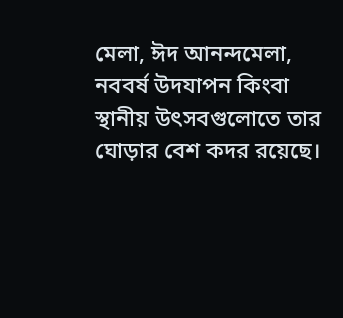মেলা, ঈদ আনন্দমেলা, নববর্ষ উদযাপন কিংবা স্থানীয় উৎসবগুলোতে তার ঘোড়ার বেশ কদর রয়েছে।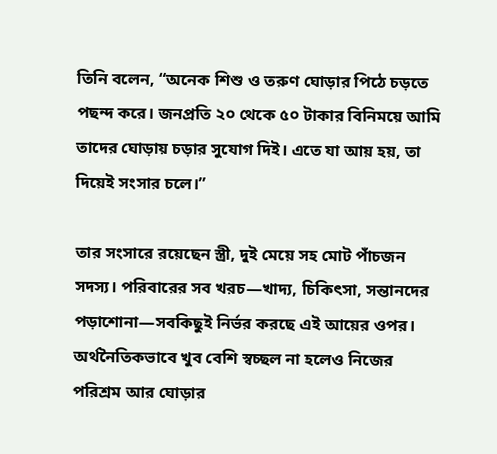তিনি বলেন, “অনেক শিশু ও তরুণ ঘোড়ার পিঠে চড়তে পছন্দ করে। জনপ্রতি ২০ থেকে ৫০ টাকার বিনিময়ে আমি তাদের ঘোড়ায় চড়ার সুযোগ দিই। এতে যা আয় হয়, তা দিয়েই সংসার চলে।”

তার সংসারে রয়েছেন স্ত্রী, দুই মেয়ে সহ মোট পাঁচজন সদস্য। পরিবারের সব খরচ—খাদ্য, চিকিৎসা, সন্তানদের পড়াশোনা—সবকিছুই নির্ভর করছে এই আয়ের ওপর। অর্থনৈতিকভাবে খুব বেশি স্বচ্ছল না হলেও নিজের পরিশ্রম আর ঘোড়ার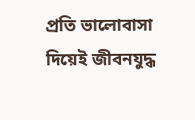প্রতি ভালোবাসা দিয়েই জীবনযুদ্ধ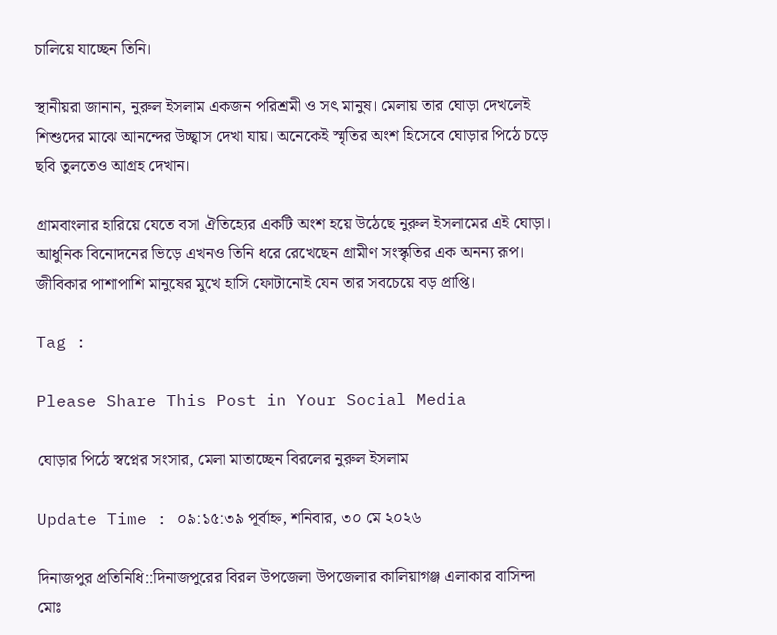চালিয়ে যাচ্ছেন তিনি।

স্থানীয়রা জানান, নুরুল ইসলাম একজন পরিশ্রমী ও সৎ মানুষ। মেলায় তার ঘোড়া দেখলেই শিশুদের মাঝে আনন্দের উচ্ছ্বাস দেখা যায়। অনেকেই স্মৃতির অংশ হিসেবে ঘোড়ার পিঠে চড়ে ছবি তুলতেও আগ্রহ দেখান।

গ্রামবাংলার হারিয়ে যেতে বসা ঐতিহ্যের একটি অংশ হয়ে উঠেছে নুরুল ইসলামের এই ঘোড়া। আধুনিক বিনোদনের ভিড়ে এখনও তিনি ধরে রেখেছেন গ্রামীণ সংস্কৃতির এক অনন্য রূপ। জীবিকার পাশাপাশি মানুষের মুখে হাসি ফোটানোই যেন তার সবচেয়ে বড় প্রাপ্তি।

Tag :

Please Share This Post in Your Social Media

ঘোড়ার পিঠে স্বপ্নের সংসার, মেলা মাতাচ্ছেন বিরলের নুরুল ইসলাম

Update Time : ০৯:১৫:৩৯ পূর্বাহ্ন, শনিবার, ৩০ মে ২০২৬

দিনাজপুর প্রতিনিধি::দিনাজপুরের বিরল উপজেলা উপজেলার কালিয়াগঞ্জ এলাকার বাসিন্দা মোঃ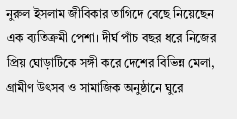নুরুল ইসলাম জীবিকার তাগিদে বেছে নিয়েছেন এক ব্যতিক্রমী পেশা। দীর্ঘ পাঁচ বছর ধরে নিজের প্রিয় ঘোড়াটিকে সঙ্গী করে দেশের বিভিন্ন মেলা, গ্রামীণ উৎসব ও সামাজিক অনুষ্ঠানে ঘুরে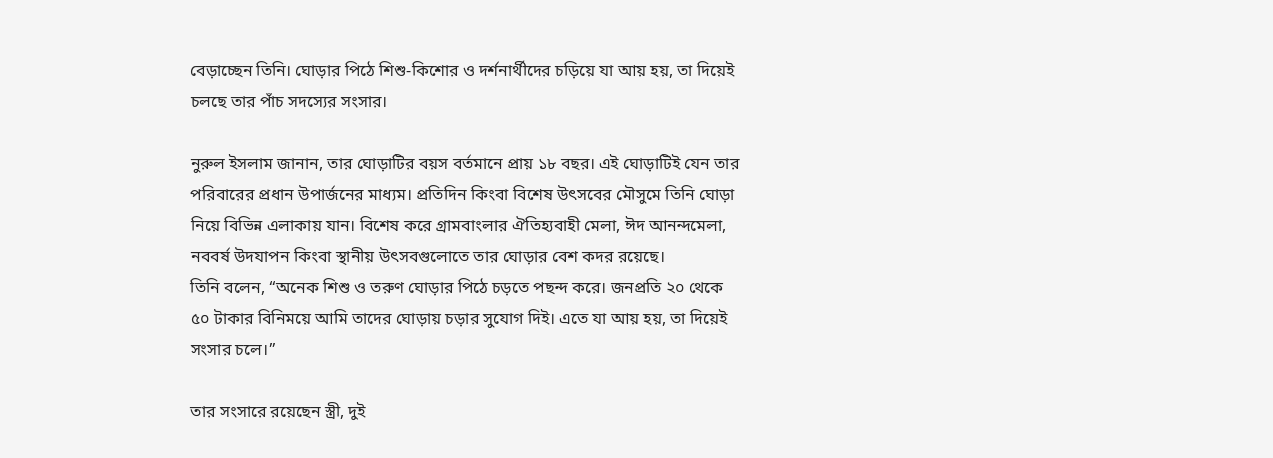বেড়াচ্ছেন তিনি। ঘোড়ার পিঠে শিশু-কিশোর ও দর্শনার্থীদের চড়িয়ে যা আয় হয়, তা দিয়েই চলছে তার পাঁচ সদস্যের সংসার।

নুরুল ইসলাম জানান, তার ঘোড়াটির বয়স বর্তমানে প্রায় ১৮ বছর। এই ঘোড়াটিই যেন তার পরিবারের প্রধান উপার্জনের মাধ্যম। প্রতিদিন কিংবা বিশেষ উৎসবের মৌসুমে তিনি ঘোড়া নিয়ে বিভিন্ন এলাকায় যান। বিশেষ করে গ্রামবাংলার ঐতিহ্যবাহী মেলা, ঈদ আনন্দমেলা, নববর্ষ উদযাপন কিংবা স্থানীয় উৎসবগুলোতে তার ঘোড়ার বেশ কদর রয়েছে।
তিনি বলেন, “অনেক শিশু ও তরুণ ঘোড়ার পিঠে চড়তে পছন্দ করে। জনপ্রতি ২০ থেকে ৫০ টাকার বিনিময়ে আমি তাদের ঘোড়ায় চড়ার সুযোগ দিই। এতে যা আয় হয়, তা দিয়েই সংসার চলে।”

তার সংসারে রয়েছেন স্ত্রী, দুই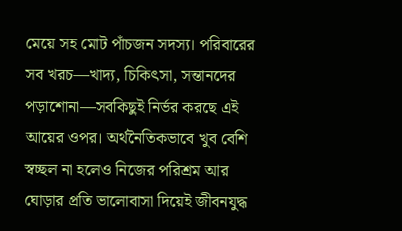মেয়ে সহ মোট পাঁচজন সদস্য। পরিবারের সব খরচ—খাদ্য, চিকিৎসা, সন্তানদের পড়াশোনা—সবকিছুই নির্ভর করছে এই আয়ের ওপর। অর্থনৈতিকভাবে খুব বেশি স্বচ্ছল না হলেও নিজের পরিশ্রম আর ঘোড়ার প্রতি ভালোবাসা দিয়েই জীবনযুদ্ধ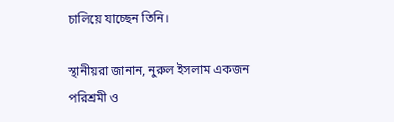চালিয়ে যাচ্ছেন তিনি।

স্থানীয়রা জানান, নুরুল ইসলাম একজন পরিশ্রমী ও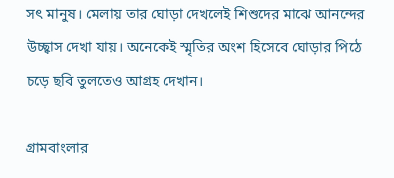সৎ মানুষ। মেলায় তার ঘোড়া দেখলেই শিশুদের মাঝে আনন্দের উচ্ছ্বাস দেখা যায়। অনেকেই স্মৃতির অংশ হিসেবে ঘোড়ার পিঠে চড়ে ছবি তুলতেও আগ্রহ দেখান।

গ্রামবাংলার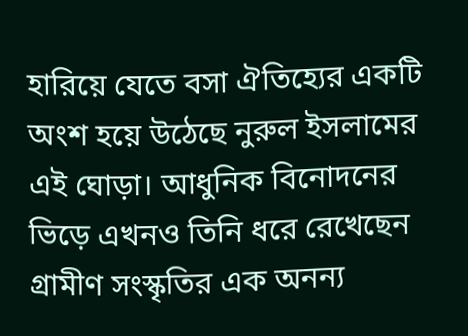হারিয়ে যেতে বসা ঐতিহ্যের একটি অংশ হয়ে উঠেছে নুরুল ইসলামের এই ঘোড়া। আধুনিক বিনোদনের ভিড়ে এখনও তিনি ধরে রেখেছেন গ্রামীণ সংস্কৃতির এক অনন্য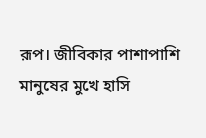রূপ। জীবিকার পাশাপাশি মানুষের মুখে হাসি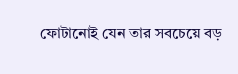ফোটানোই যেন তার সবচেয়ে বড়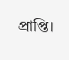প্রাপ্তি।